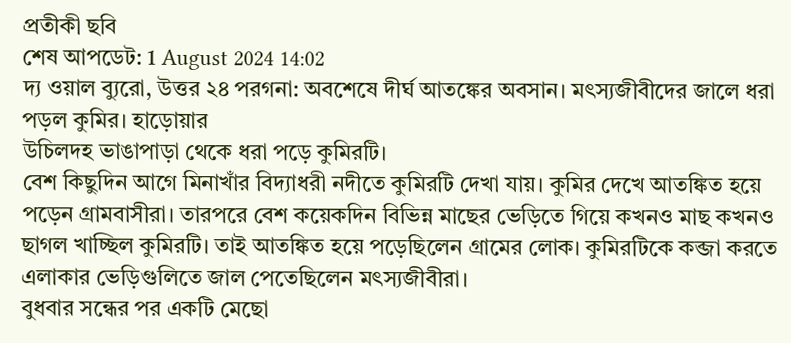প্রতীকী ছবি
শেষ আপডেট: 1 August 2024 14:02
দ্য ওয়াল ব্যুরো, উত্তর ২৪ পরগনা: অবশেষে দীর্ঘ আতঙ্কের অবসান। মৎস্যজীবীদের জালে ধরা পড়ল কুমির। হাড়োয়ার
উচিলদহ ভাঙাপাড়া থেকে ধরা পড়ে কুমিরটি।
বেশ কিছুদিন আগে মিনাখাঁর বিদ্যাধরী নদীতে কুমিরটি দেখা যায়। কুমির দেখে আতঙ্কিত হয়ে পড়েন গ্রামবাসীরা। তারপরে বেশ কয়েকদিন বিভিন্ন মাছের ভেড়িতে গিয়ে কখনও মাছ কখনও ছাগল খাচ্ছিল কুমিরটি। তাই আতঙ্কিত হয়ে পড়েছিলেন গ্রামের লোক। কুমিরটিকে কব্জা করতে এলাকার ভেড়িগুলিতে জাল পেতেছিলেন মৎস্যজীবীরা।
বুধবার সন্ধের পর একটি মেছো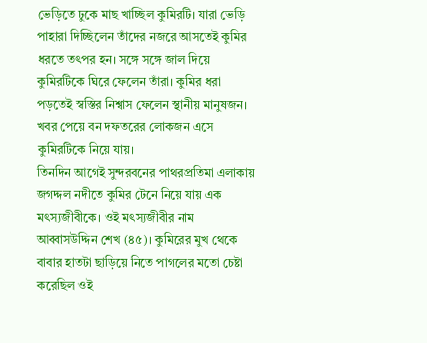ভেড়িতে ঢুকে মাছ খাচ্ছিল কুমিরটি। যারা ভেড়ি পাহারা দিচ্ছিলেন তাঁদের নজরে আসতেই কুমির ধরতে তৎপর হন। সঙ্গে সঙ্গে জাল দিয়ে কুমিরটিকে ঘিরে ফেলেন তাঁরা। কুমির ধরা পড়তেই স্বস্তির নিশ্বাস ফেলেন স্থানীয় মানুষজন। খবর পেয়ে বন দফতরের লোকজন এসে কুমিরটিকে নিয়ে যায়।
তিনদিন আগেই সুন্দরবনের পাথরপ্রতিমা এলাকায় জগদ্দল নদীতে কুমির টেনে নিয়ে যায় এক মৎস্যজীবীকে। ওই মৎস্যজীবীর নাম আব্বাসউদ্দিন শেখ (৪৫)। কুমিরের মুখ থেকে বাবার হাতটা ছাড়িয়ে নিতে পাগলের মতো চেষ্টা করেছিল ওই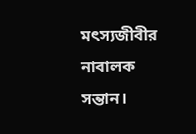মৎস্যজীবীর নাবালক সন্তান।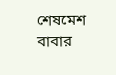শেষমেশ বাবার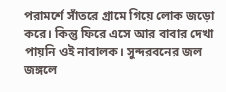পরামর্শে সাঁতরে গ্রামে গিয়ে লোক জড়ো করে। কিন্তু ফিরে এসে আর বাবার দেখা পায়নি ওই নাবালক। সুন্দরবনের জল জঙ্গলে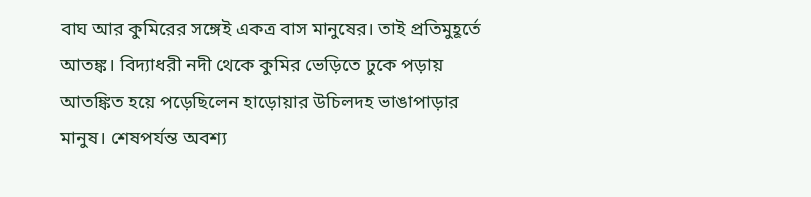বাঘ আর কুমিরের সঙ্গেই একত্র বাস মানুষের। তাই প্রতিমুহূর্তে আতঙ্ক। বিদ্যাধরী নদী থেকে কুমির ভেড়িতে ঢুকে পড়ায় আতঙ্কিত হয়ে পড়েছিলেন হাড়োয়ার উচিলদহ ভাঙাপাড়ার মানুষ। শেষপর্যন্ত অবশ্য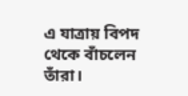এ যাত্রায় বিপদ থেকে বাঁচলেন তাঁরা।